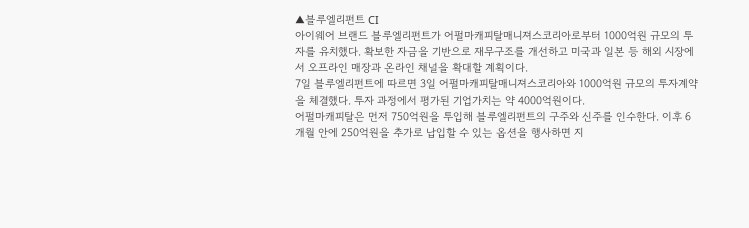▲블루엘리펀트 CI
아이웨어 브랜드 블루엘리펀트가 어펄마캐피탈매니져스코리아로부터 1000억원 규모의 투자를 유치했다. 확보한 자금을 기반으로 재무구조를 개선하고 미국과 일본 등 해외 시장에서 오프라인 매장과 온라인 채널을 확대할 계획이다.
7일 블루엘리펀트에 따르면 3일 어펄마캐피탈매니져스코리아와 1000억원 규모의 투자계약을 체결했다. 투자 과정에서 평가된 기업가치는 약 4000억원이다.
어펄마캐피탈은 먼저 750억원을 투입해 블루엘리펀트의 구주와 신주를 인수한다. 이후 6개월 안에 250억원을 추가로 납입할 수 있는 옵션을 행사하면 지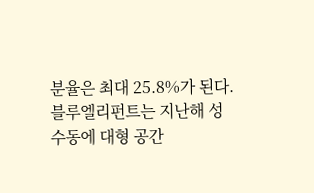분율은 최대 25.8%가 된다.
블루엘리펀트는 지난해 성수동에 대형 공간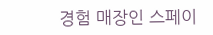경험 매장인 스페이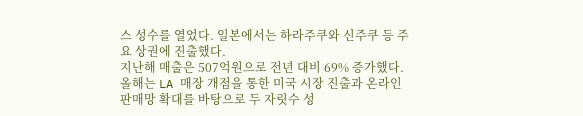스 성수를 열었다. 일본에서는 하라주쿠와 신주쿠 등 주요 상권에 진출했다.
지난해 매출은 507억원으로 전년 대비 69% 증가했다. 올해는 LA 매장 개점을 통한 미국 시장 진출과 온라인 판매망 확대를 바탕으로 두 자릿수 성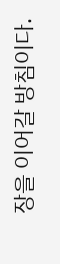장을 이어갈 방침이다.